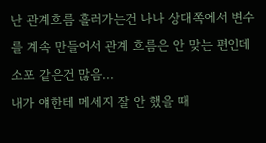난 관계흐름 흘러가는건 나나 상대쪽에서 변수를 계속 만들어서 관계 흐름은 안 맞는 편인데 소포 같은건 많음...
내가 얘한테 메세지 잘 안 했을 때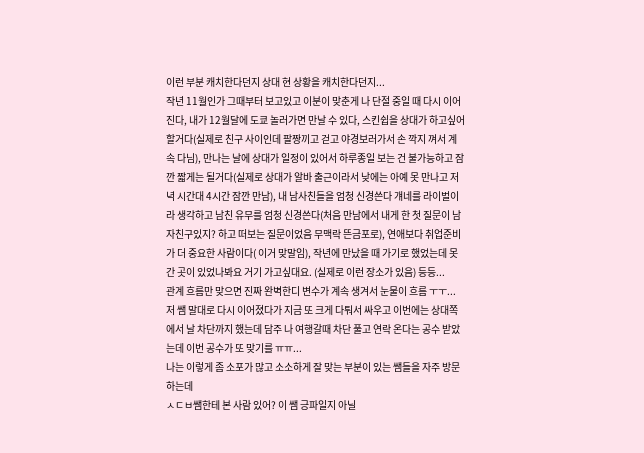이런 부분 캐치한다던지 상대 현 상황을 캐치한다던지...
작년 11월인가 그때부터 보고있고 이분이 맞춘게 나 단절 중일 때 다시 이어진다, 내가 12월달에 도쿄 놀러가면 만날 수 있다, 스킨쉽을 상대가 하고싶어할거다(실제로 친구 사이인데 팔짱끼고 걷고 야경보러가서 손 깍지 껴서 계속 다님), 만나는 날에 상대가 일정이 있어서 하루종일 보는 건 불가능하고 잠깐 짧게는 될거다(실제로 상대가 알바 출근이라서 낮에는 아예 못 만나고 저녁 시간대 4시간 잠깐 만남), 내 남사친들을 엄청 신경쓴다 걔네를 라이벌이라 생각하고 남친 유무를 엄청 신경쓴다(처음 만남에서 내게 한 첫 질문이 남자친구있지? 하고 떠보는 질문이었음 무맥락 뜬금포로), 연애보다 취업준비가 더 중요한 사람이다( 이거 맞말임), 작년에 만났을 때 가기로 했었는데 못 간 곳이 있었나봐요 거기 가고싶대요. (실제로 이런 장소가 있음) 등등...
관계 흐름만 맞으면 진짜 완벽한디 변수가 계속 생겨서 눈물이 흐름 ㅜㅜ...
저 쌤 말대로 다시 이어졌다가 지금 또 크게 다퉈서 싸우고 이번에는 상대쪽에서 날 차단까지 했는데 담주 나 여행갈때 차단 풀고 연락 온다는 공수 받았는데 이번 공수가 또 맞기를 ㅠㅠ...
나는 이렇게 좀 소포가 많고 소소하게 잘 맞는 부분이 있는 쌤들을 자주 방문하는데
ㅅㄷㅂ쌤한테 본 사람 있어? 이 쌤 긍파일지 아닐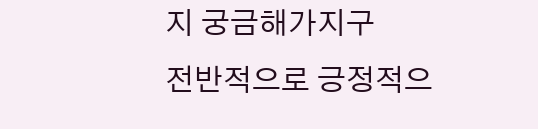지 궁금해가지구
전반적으로 긍정적으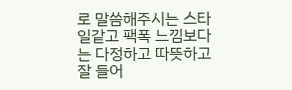로 말씀해주시는 스타일같고 팩폭 느낌보다는 다정하고 따뜻하고 잘 들어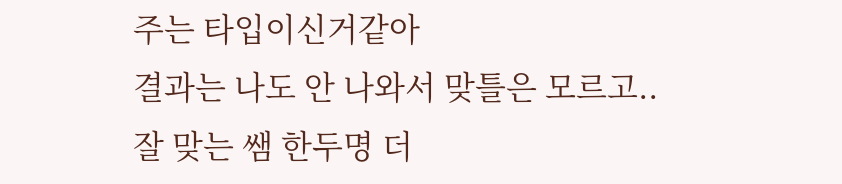주는 타입이신거같아
결과는 나도 안 나와서 맞틀은 모르고..
잘 맞는 쌤 한두명 더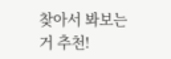찾아서 봐보는거 추천!